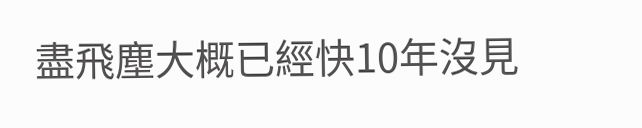盡飛塵大概已經快10年沒見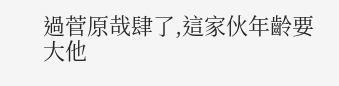過菅原哉肆了,這家伙年齡要大他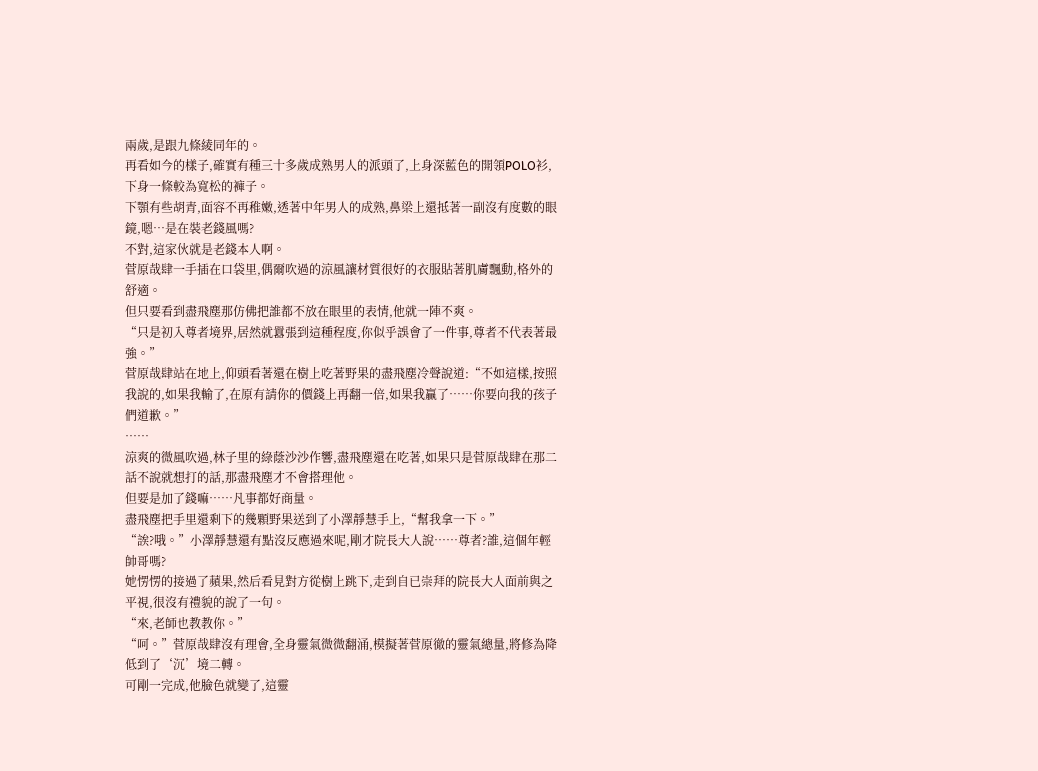兩歲,是跟九條綾同年的。
再看如今的樣子,確實有種三十多歲成熟男人的派頭了,上身深藍色的開領POLO衫,下身一條較為寬松的褲子。
下顎有些胡青,面容不再稚嫩,透著中年男人的成熟,鼻梁上還抵著一副沒有度數的眼鏡,嗯…是在裝老錢風嗎?
不對,這家伙就是老錢本人啊。
菅原哉肆一手插在口袋里,偶爾吹過的涼風讓材質很好的衣服貼著肌膚飄動,格外的舒適。
但只要看到盡飛塵那仿佛把誰都不放在眼里的表情,他就一陣不爽。
“只是初入尊者境界,居然就囂張到這種程度,你似乎誤會了一件事,尊者不代表著最強。”
菅原哉肆站在地上,仰頭看著還在樹上吃著野果的盡飛塵冷聲說道:“不如這樣,按照我說的,如果我輸了,在原有請你的價錢上再翻一倍,如果我贏了……你要向我的孩子們道歉。”
……
涼爽的微風吹過,林子里的綠蔭沙沙作響,盡飛塵還在吃著,如果只是菅原哉肆在那二話不說就想打的話,那盡飛塵才不會搭理他。
但要是加了錢嘛……凡事都好商量。
盡飛塵把手里還剩下的幾顆野果送到了小澤靜慧手上,“幫我拿一下。”
“誒?哦。”小澤靜慧還有點沒反應過來呢,剛才院長大人說……尊者?誰,這個年輕帥哥嗎?
她愣愣的接過了蘋果,然后看見對方從樹上跳下,走到自已崇拜的院長大人面前與之平視,很沒有禮貌的說了一句。
“來,老師也教教你。”
“呵。”菅原哉肆沒有理會,全身靈氣微微翻涌,模擬著菅原徹的靈氣總量,將修為降低到了‘沉’境二轉。
可剛一完成,他臉色就變了,這靈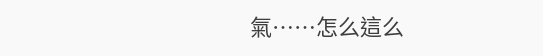氣……怎么這么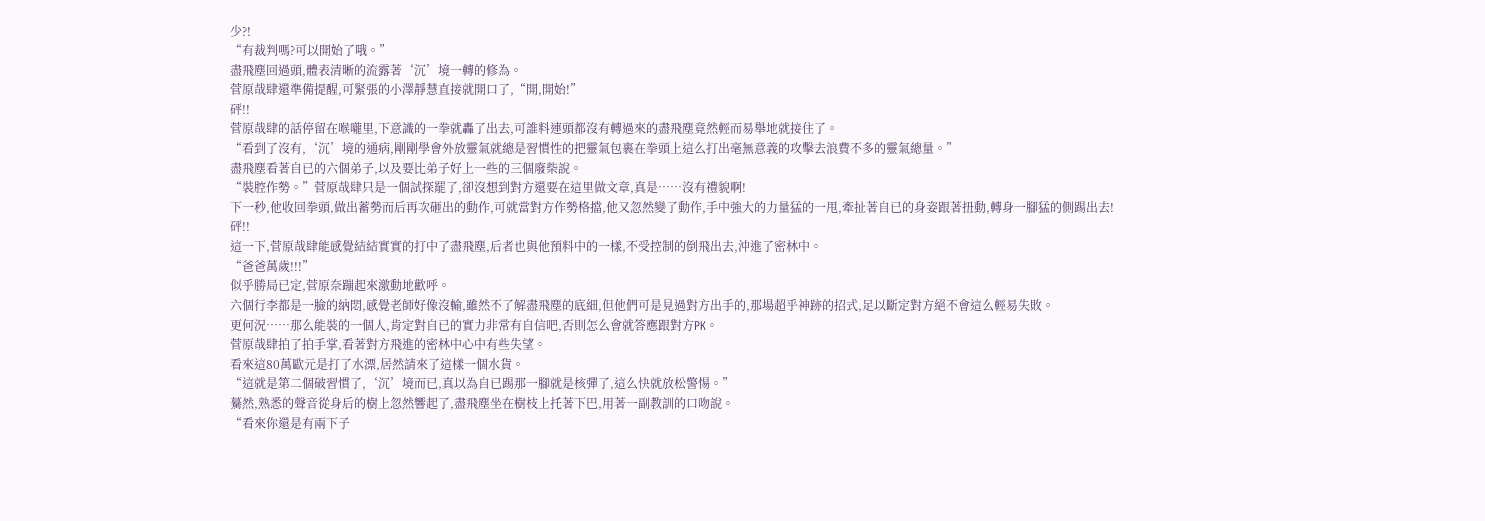少?!
“有裁判嗎?可以開始了哦。”
盡飛塵回過頭,體表清晰的流露著‘沉’境一轉的修為。
菅原哉肆還準備提醒,可緊張的小澤靜慧直接就開口了,“開,開始!”
砰!!
菅原哉肆的話停留在喉嚨里,下意識的一拳就轟了出去,可誰料連頭都沒有轉過來的盡飛塵竟然輕而易舉地就接住了。
“看到了沒有,‘沉’境的通病,剛剛學會外放靈氣就總是習慣性的把靈氣包裹在拳頭上這么打出毫無意義的攻擊去浪費不多的靈氣總量。”
盡飛塵看著自已的六個弟子,以及要比弟子好上一些的三個廢柴說。
“裝腔作勢。”菅原哉肆只是一個試探罷了,卻沒想到對方還要在這里做文章,真是……沒有禮貌啊!
下一秒,他收回拳頭,做出蓄勢而后再次砸出的動作,可就當對方作勢格擋,他又忽然變了動作,手中強大的力量猛的一甩,牽扯著自已的身姿跟著扭動,轉身一腳猛的側踢出去!
砰!!
這一下,菅原哉肆能感覺結結實實的打中了盡飛塵,后者也與他預料中的一樣,不受控制的倒飛出去,沖進了密林中。
“爸爸萬歲!!!”
似乎勝局已定,菅原奈蹦起來激動地歡呼。
六個行李都是一臉的納悶,感覺老師好像沒輸,雖然不了解盡飛塵的底細,但他們可是見過對方出手的,那場超乎神跡的招式,足以斷定對方絕不會這么輕易失敗。
更何況……那么能裝的一個人,肯定對自已的實力非常有自信吧,否則怎么會就答應跟對方PK。
菅原哉肆拍了拍手掌,看著對方飛進的密林中心中有些失望。
看來這80萬歐元是打了水漂,居然請來了這樣一個水貨。
“這就是第二個破習慣了,‘沉’境而已,真以為自已踢那一腳就是核彈了,這么快就放松警惕。”
驀然,熟悉的聲音從身后的樹上忽然響起了,盡飛塵坐在樹枝上托著下巴,用著一副教訓的口吻說。
“看來你還是有兩下子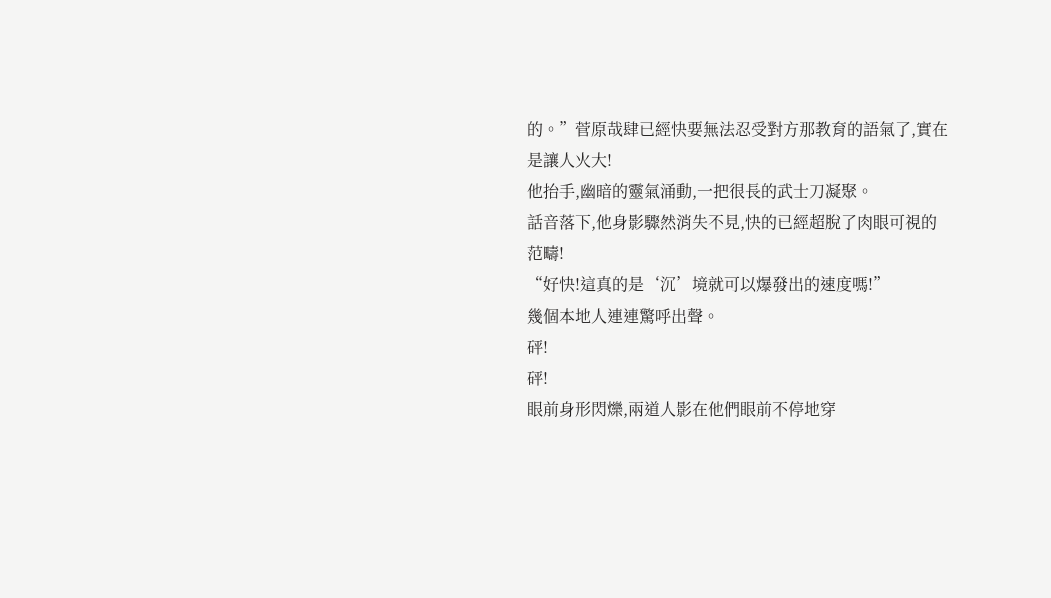的。”菅原哉肆已經快要無法忍受對方那教育的語氣了,實在是讓人火大!
他抬手,幽暗的靈氣涌動,一把很長的武士刀凝聚。
話音落下,他身影驟然消失不見,快的已經超脫了肉眼可視的范疇!
“好快!這真的是‘沉’境就可以爆發出的速度嗎!”
幾個本地人連連驚呼出聲。
砰!
砰!
眼前身形閃爍,兩道人影在他們眼前不停地穿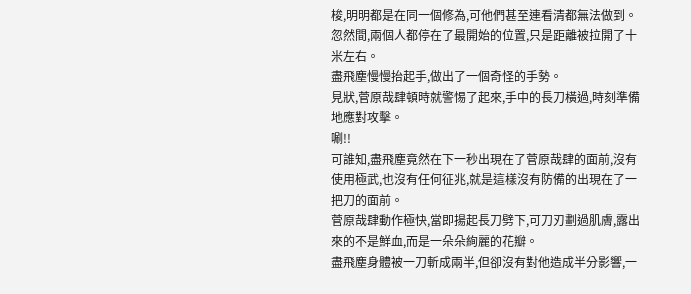梭,明明都是在同一個修為,可他們甚至連看清都無法做到。
忽然間,兩個人都停在了最開始的位置,只是距離被拉開了十米左右。
盡飛塵慢慢抬起手,做出了一個奇怪的手勢。
見狀,菅原哉肆頓時就警惕了起來,手中的長刀橫過,時刻準備地應對攻擊。
唰!!
可誰知,盡飛塵竟然在下一秒出現在了菅原哉肆的面前,沒有使用極武,也沒有任何征兆,就是這樣沒有防備的出現在了一把刀的面前。
菅原哉肆動作極快,當即揚起長刀劈下,可刀刃劃過肌膚,露出來的不是鮮血,而是一朵朵絢麗的花瓣。
盡飛塵身體被一刀斬成兩半,但卻沒有對他造成半分影響,一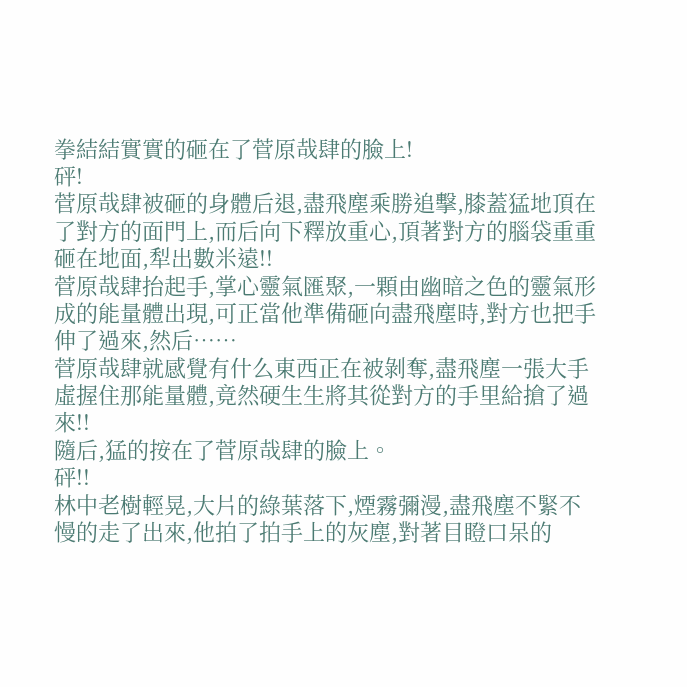拳結結實實的砸在了菅原哉肆的臉上!
砰!
菅原哉肆被砸的身體后退,盡飛塵乘勝追擊,膝蓋猛地頂在了對方的面門上,而后向下釋放重心,頂著對方的腦袋重重砸在地面,犁出數米遠!!
菅原哉肆抬起手,掌心靈氣匯聚,一顆由幽暗之色的靈氣形成的能量體出現,可正當他準備砸向盡飛塵時,對方也把手伸了過來,然后……
菅原哉肆就感覺有什么東西正在被剝奪,盡飛塵一張大手虛握住那能量體,竟然硬生生將其從對方的手里給搶了過來!!
隨后,猛的按在了菅原哉肆的臉上。
砰!!
林中老樹輕晃,大片的綠葉落下,煙霧彌漫,盡飛塵不緊不慢的走了出來,他拍了拍手上的灰塵,對著目瞪口呆的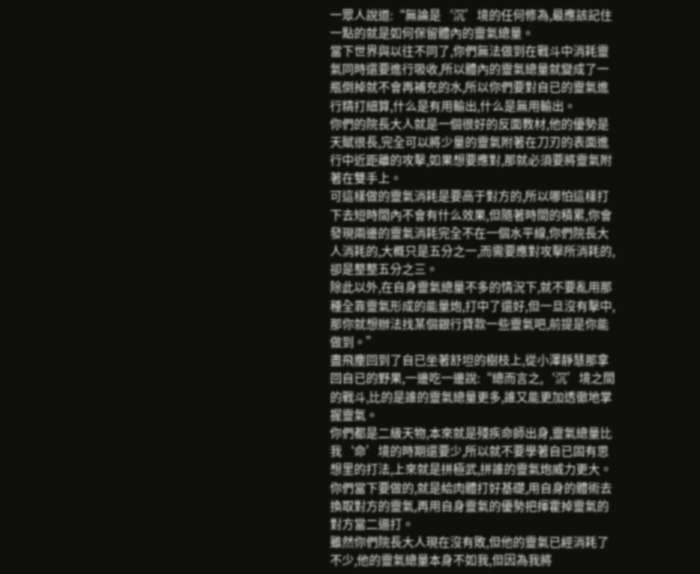一眾人說道:“無論是‘沉’境的任何修為,最應該記住一點的就是如何保留體內的靈氣總量。
當下世界與以往不同了,你們無法做到在戰斗中消耗靈氣同時還要進行吸收,所以體內的靈氣總量就變成了一瓶倒掉就不會再補充的水,所以你們要對自已的靈氣進行精打細算,什么是有用輸出,什么是無用輸出。
你們的院長大人就是一個很好的反面教材,他的優勢是天賦很長,完全可以將少量的靈氣附著在刀刃的表面進行中近距離的攻擊,如果想要應對,那就必須要將靈氣附著在雙手上。
可這樣做的靈氣消耗是要高于對方的,所以哪怕這樣打下去短時間內不會有什么效果,但隨著時間的積累,你會發現兩邊的靈氣消耗完全不在一個水平線,你們院長大人消耗的,大概只是五分之一,而需要應對攻擊所消耗的,卻是整整五分之三。
除此以外,在自身靈氣總量不多的情況下,就不要亂用那種全靠靈氣形成的能量炮,打中了還好,但一旦沒有擊中,那你就想辦法找某個銀行貸款一些靈氣吧,前提是你能做到。”
盡飛塵回到了自已坐著舒坦的樹枝上,從小澤靜慧那拿回自已的野果,一邊吃一邊說:“總而言之,‘沉’境之間的戰斗,比的是誰的靈氣總量更多,誰又能更加透徹地掌握靈氣。
你們都是二級天物,本來就是殘疾命師出身,靈氣總量比我‘命’境的時期還要少,所以就不要學著自已固有思想里的打法,上來就是拼極武,拼誰的靈氣炮威力更大。
你們當下要做的,就是給肉體打好基礎,用自身的體術去換取對方的靈氣,再用自身靈氣的優勢把揮霍掉靈氣的對方當二逼打。
雖然你們院長大人現在沒有敗,但他的靈氣已經消耗了不少,他的靈氣總量本身不如我,但因為我將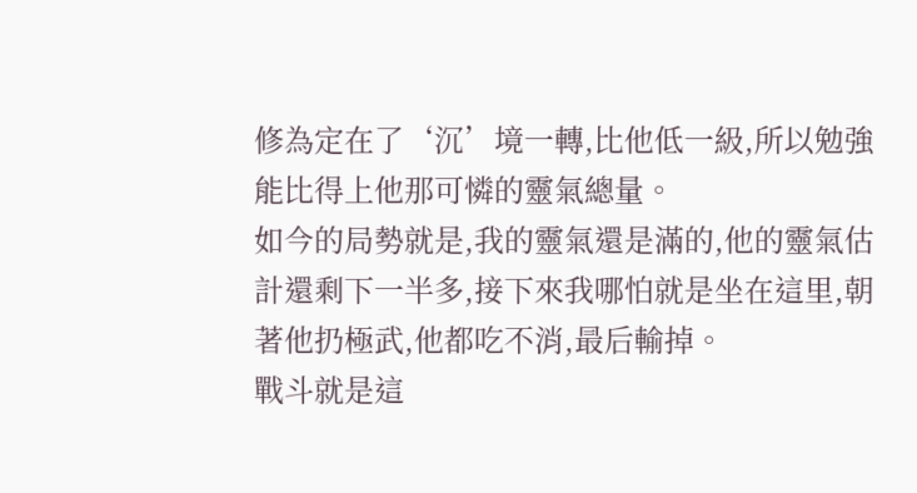修為定在了‘沉’境一轉,比他低一級,所以勉強能比得上他那可憐的靈氣總量。
如今的局勢就是,我的靈氣還是滿的,他的靈氣估計還剩下一半多,接下來我哪怕就是坐在這里,朝著他扔極武,他都吃不消,最后輸掉。
戰斗就是這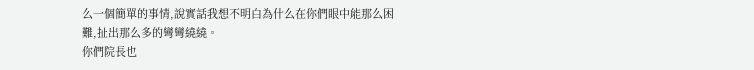么一個簡單的事情,說實話我想不明白為什么在你們眼中能那么困難,扯出那么多的彎彎繞繞。
你們院長也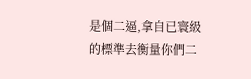是個二逼,拿自已寰級的標準去衡量你們二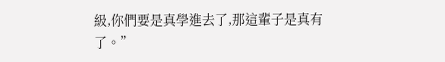級,你們要是真學進去了,那這輩子是真有了。”